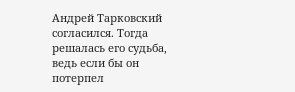Андрей Тарковский согласился. Тогда решалась его судьба, ведь если бы он потерпел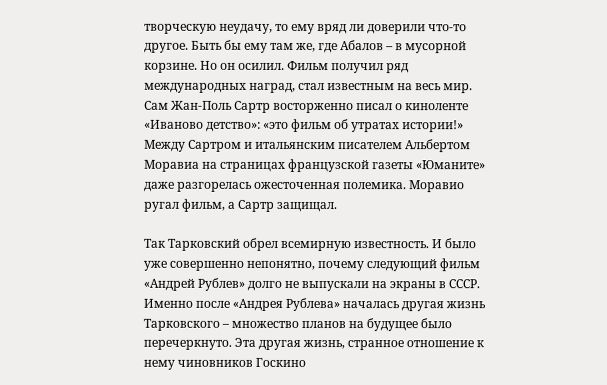творческую неудачу, то ему вряд ли доверили что-то другое. Быть бы ему там же, где Абалов – в мусорной корзине. Но он осилил. Фильм получил ряд международных наград, стал известным на весь мир. Сам Жан-Поль Сартр восторженно писал о киноленте «Иваново детство»: «это фильм об утратах истории!» Между Сартром и итальянским писателем Альбертом Моравиа на страницах французской газеты «Юманите» даже разгорелась ожесточенная полемика. Моравио ругал фильм, а Сартр защищал.

Так Тарковский обрел всемирную известность. И было уже совершенно непонятно, почему следующий фильм «Андрей Рублев» долго не выпускали на экраны в СССР. Именно после «Андрея Рублева» началась другая жизнь Тарковского – множество планов на будущее было перечеркнуто. Эта другая жизнь, странное отношение к нему чиновников Госкино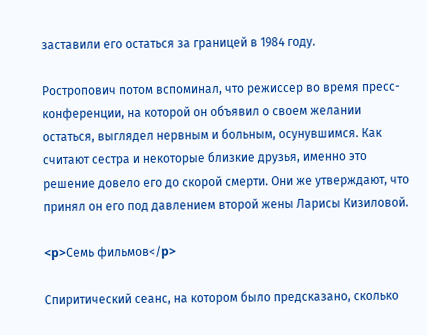заставили его остаться за границей в 1984 году.

Ростропович потом вспоминал, что режиссер во время пресс-конференции, на которой он объявил о своем желании остаться, выглядел нервным и больным, осунувшимся. Как считают сестра и некоторые близкие друзья, именно это решение довело его до скорой смерти. Они же утверждают, что принял он его под давлением второй жены Ларисы Кизиловой.

<p>Семь фильмов</p>

Спиритический сеанс, на котором было предсказано, сколько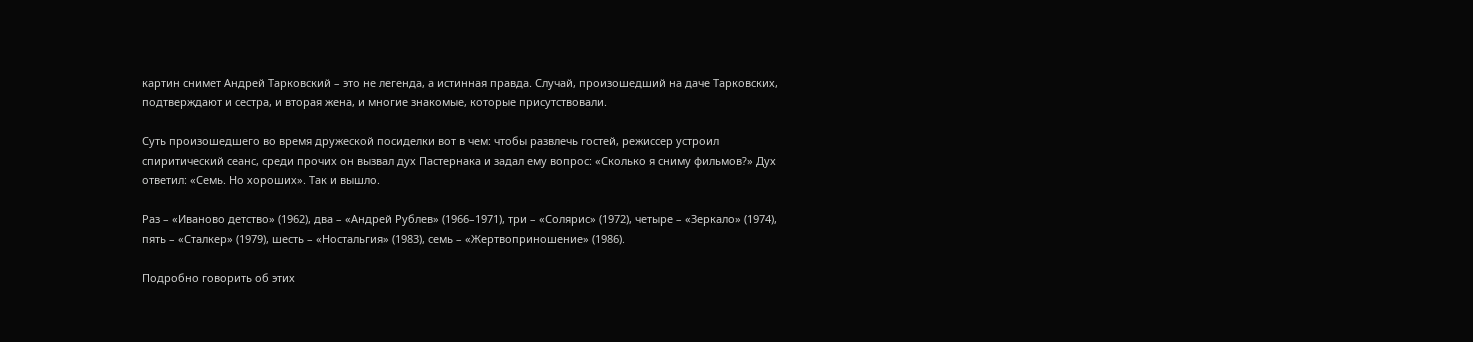картин снимет Андрей Тарковский – это не легенда, а истинная правда. Случай, произошедший на даче Тарковских, подтверждают и сестра, и вторая жена, и многие знакомые, которые присутствовали.

Суть произошедшего во время дружеской посиделки вот в чем: чтобы развлечь гостей, режиссер устроил спиритический сеанс, среди прочих он вызвал дух Пастернака и задал ему вопрос: «Сколько я сниму фильмов?» Дух ответил: «Семь. Но хороших». Так и вышло.

Раз – «Иваново детство» (1962), два – «Андрей Рублев» (1966–1971), три – «Солярис» (1972), четыре – «Зеркало» (1974), пять – «Сталкер» (1979), шесть – «Ностальгия» (1983), семь – «Жертвоприношение» (1986).

Подробно говорить об этих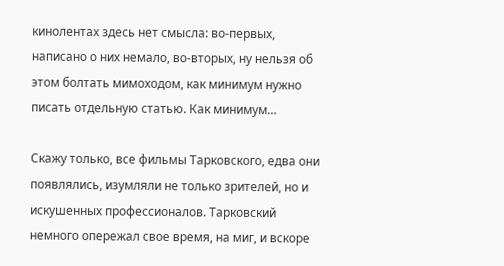кинолентах здесь нет смысла: во-первых, написано о них немало, во-вторых, ну нельзя об этом болтать мимоходом, как минимум нужно писать отдельную статью. Как минимум…

Скажу только, все фильмы Тарковского, едва они появлялись, изумляли не только зрителей, но и искушенных профессионалов. Тарковский немного опережал свое время, на миг, и вскоре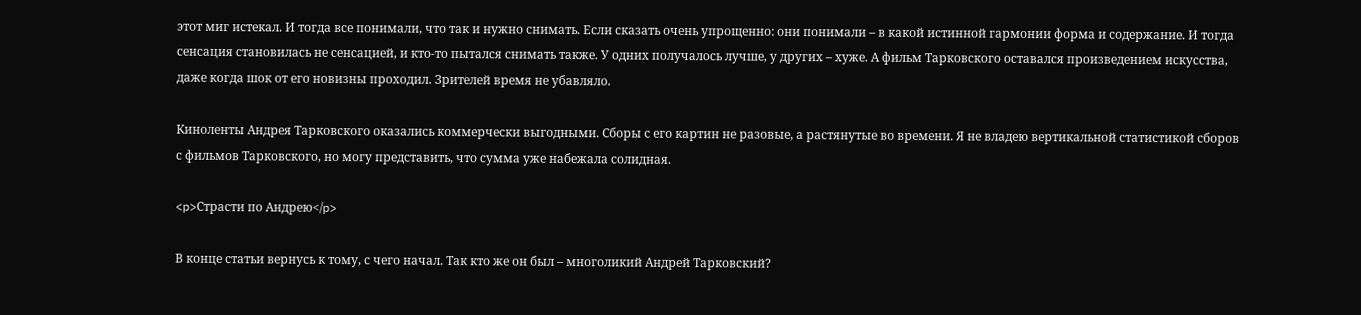этот миг истекал. И тогда все понимали, что так и нужно снимать. Если сказать очень упрощенно: они понимали – в какой истинной гармонии форма и содержание. И тогда сенсация становилась не сенсацией, и кто-то пытался снимать также. У одних получалось лучше, у других – хуже. А фильм Тарковского оставался произведением искусства, даже когда шок от его новизны проходил. Зрителей время не убавляло.

Киноленты Андрея Тарковского оказались коммерчески выгодными. Сборы с его картин не разовые, а растянутые во времени. Я не владею вертикальной статистикой сборов с фильмов Тарковского, но могу представить, что сумма уже набежала солидная.

<p>Страсти по Андрею</p>

В конце статьи вернусь к тому, с чего начал. Так кто же он был – многоликий Андрей Тарковский?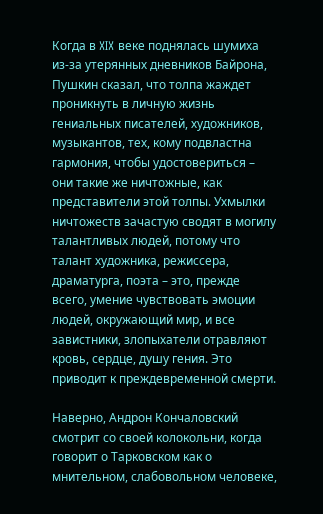Когда в XIX веке поднялась шумиха из-за утерянных дневников Байрона, Пушкин сказал, что толпа жаждет проникнуть в личную жизнь гениальных писателей, художников, музыкантов, тех, кому подвластна гармония, чтобы удостовериться – они такие же ничтожные, как представители этой толпы. Ухмылки ничтожеств зачастую сводят в могилу талантливых людей, потому что талант художника, режиссера, драматурга, поэта – это, прежде всего, умение чувствовать эмоции людей, окружающий мир, и все завистники, злопыхатели отравляют кровь, сердце, душу гения. Это приводит к преждевременной смерти.

Наверно, Андрон Кончаловский смотрит со своей колокольни, когда говорит о Тарковском как о мнительном, слабовольном человеке,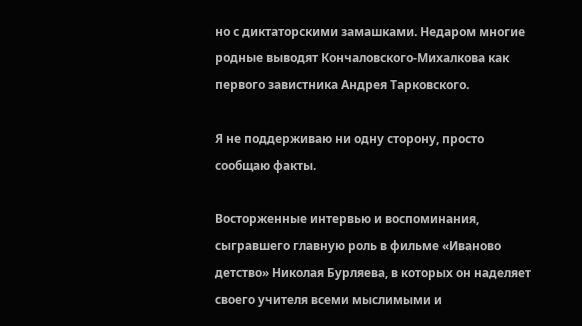но с диктаторскими замашками. Недаром многие родные выводят Кончаловского-Михалкова как первого завистника Андрея Тарковского.

Я не поддерживаю ни одну сторону, просто сообщаю факты.

Восторженные интервью и воспоминания, сыгравшего главную роль в фильме «Иваново детство» Николая Бурляева, в которых он наделяет своего учителя всеми мыслимыми и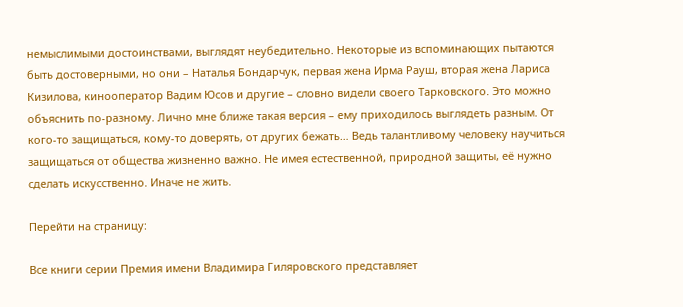немыслимыми достоинствами, выглядят неубедительно. Некоторые из вспоминающих пытаются быть достоверными, но они – Наталья Бондарчук, первая жена Ирма Рауш, вторая жена Лариса Кизилова, кинооператор Вадим Юсов и другие – словно видели своего Тарковского. Это можно объяснить по-разному. Лично мне ближе такая версия – ему приходилось выглядеть разным. От кого-то защищаться, кому-то доверять, от других бежать… Ведь талантливому человеку научиться защищаться от общества жизненно важно. Не имея естественной, природной защиты, её нужно сделать искусственно. Иначе не жить.

Перейти на страницу:

Все книги серии Премия имени Владимира Гиляровского представляет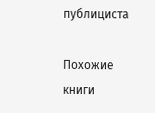публициста

Похожие книги